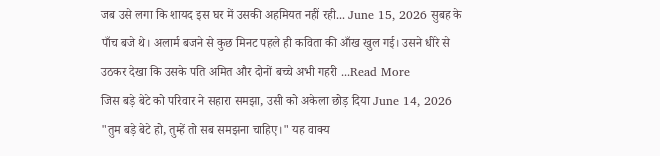जब उसे लगा कि शायद इस घर में उसकी अहमियत नहीं रही... June 15, 2026 सुबह के पाँच बजे थे। अलार्म बजने से कुछ मिनट पहले ही कविता की आँख खुल गई। उसने धीरे से उठकर देखा कि उसके पति अमित और दोनों बच्चे अभी गहरी ...Read More
जिस बड़े बेटे को परिवार ने सहारा समझा, उसी को अकेला छोड़ दिया June 14, 2026 "तुम बड़े बेटे हो, तुम्हें तो सब समझना चाहिए।" यह वाक्य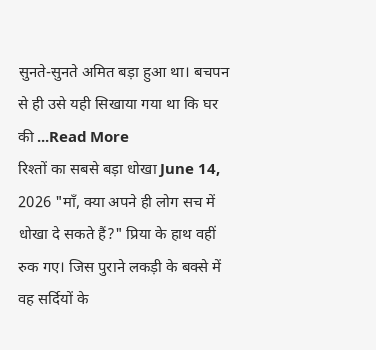सुनते-सुनते अमित बड़ा हुआ था। बचपन से ही उसे यही सिखाया गया था कि घर की ...Read More
रिश्तों का सबसे बड़ा धोखा June 14, 2026 "माँ, क्या अपने ही लोग सच में धोखा दे सकते हैं?" प्रिया के हाथ वहीं रुक गए। जिस पुराने लकड़ी के बक्से में वह सर्दियों के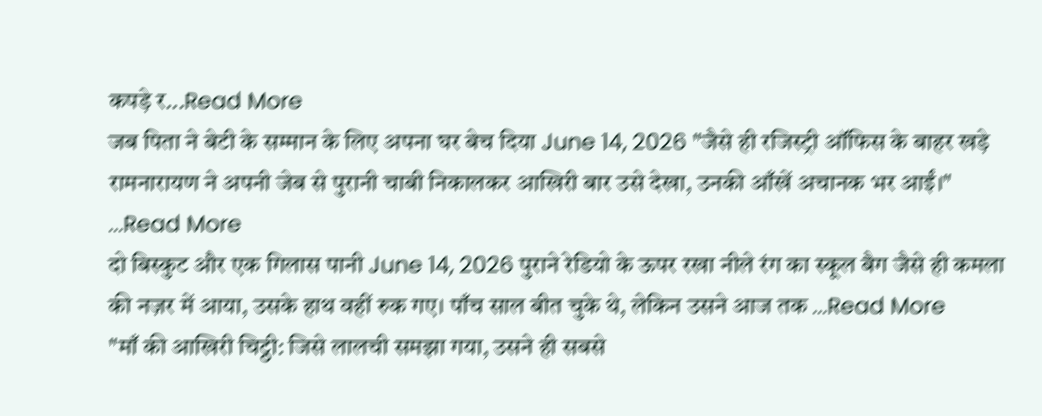कपड़े र...Read More
जब पिता ने बेटी के सम्मान के लिए अपना घर बेच दिया June 14, 2026 "जैसे ही रजिस्ट्री ऑफिस के बाहर खड़े रामनारायण ने अपनी जेब से पुरानी चाबी निकालकर आखिरी बार उसे देखा, उनकी आँखें अचानक भर आईं।" ...Read More
दो बिस्कुट और एक गिलास पानी June 14, 2026 पुराने रेडियो के ऊपर रखा नीले रंग का स्कूल बैग जैसे ही कमला की नज़र में आया, उसके हाथ वहीं रुक गए। पाँच साल बीत चुके थे, लेकिन उसने आज तक ...Read More
"माँ की आखिरी चिट्ठी: जिसे लालची समझा गया, उसने ही सबसे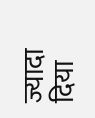ज्यादा दिया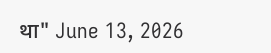था" June 13, 2026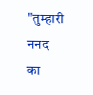"तुम्हारी ननद का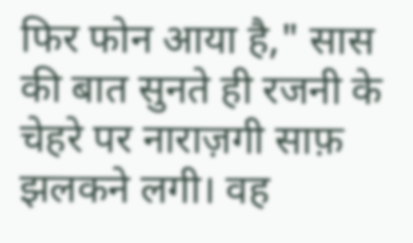फिर फोन आया है," सास की बात सुनते ही रजनी के चेहरे पर नाराज़गी साफ़ झलकने लगी। वह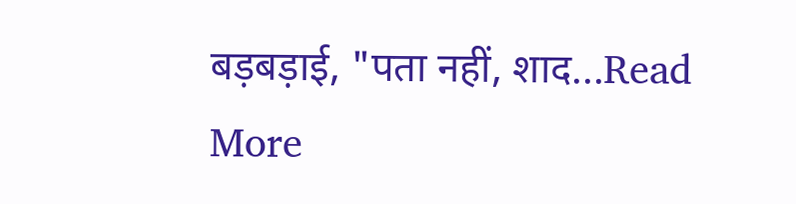बड़बड़ाई, "पता नहीं, शाद...Read More